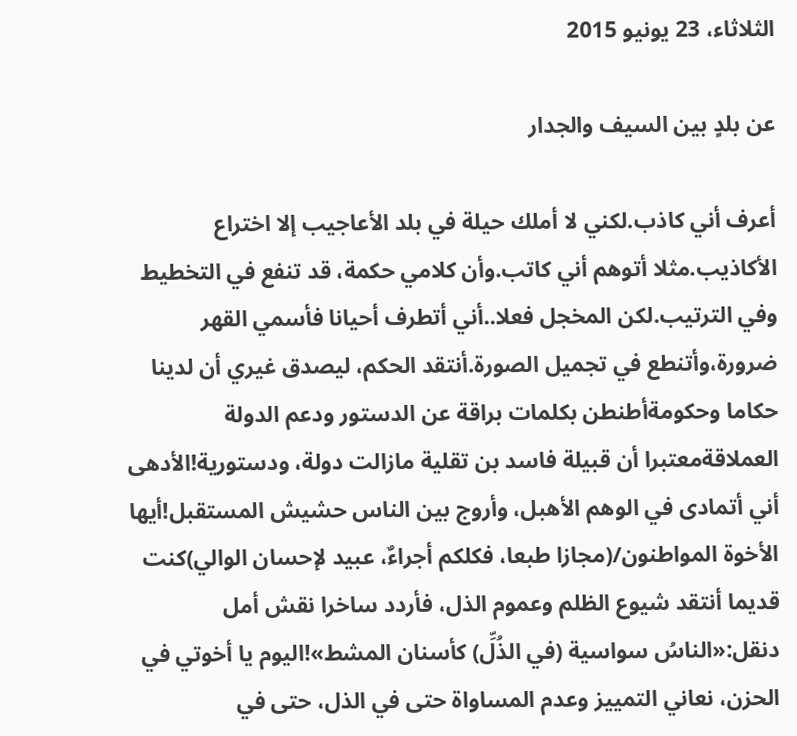الثلاثاء، 23 يونيو 2015

عن بلدٍ بين السيف والجدار

أعرف أني كاذب.لكني لا أملك حيلة في بلد الأعاجيب إلا اختراع الأكاذيب.مثلا أتوهم أني كاتب.وأن كلامي حكمة، قد تنفع في التخطيط وفي الترتيب.لكن المخجل فعلا..أني أتطرف أحيانا فأسمي القهر ضرورة،وأتنطع في تجميل الصورة.أنتقد الحكم، ليصدق غيري أن لدينا حكاما وحكومةأطنطن بكلمات براقة عن الدستور ودعم الدولة العملاقةمعتبرا أن قبيلة فاسد بن تقلية مازالت دولة، ودستورية!الأدهى أني أتمادى في الوهم الأهبل، وأروج بين الناس حشيش المستقبل!أيها الأخوة المواطنون/(مجازا طبعا، فكلكم أجراءٌ، عبيد لإحسان الوالي)كنت قديما أنتقد شيوع الظلم وعموم الذل، فأردد ساخرا نقش أمل دنقل:«الناسُ سواسية (في الذُلِّ) كأسنان المشط»!اليوم يا أخوتي في الحزن، نعاني التمييز وعدم المساواة حتى في الذل، حتى في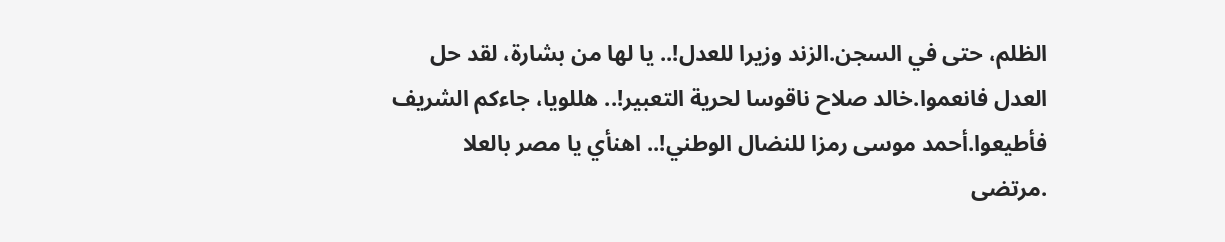الظلم، حتى في السجن.الزند وزيرا للعدل!.. يا لها من بشارة، لقد حل العدل فانعموا.خالد صلاح ناقوسا لحرية التعبير!.. هللويا، جاءكم الشريف فأطيعوا.أحمد موسى رمزا للنضال الوطني!.. اهنأي يا مصر بالعلا .مرتضى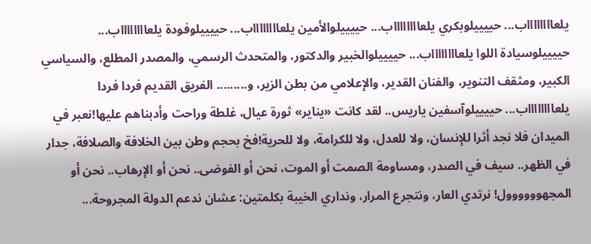يلعااااااااب... حييييلوبكري يلعااااااااب... حييييلوالأمين يلعااااااااب... حييييلوفودة يلعااااااااب... حييييلوسيادة اللوا يلعااااااااب... حييييلوالخبير والدكتور، والمتحدث الرسمي، والمصدر المطلع، والسياسي الكبير، ومثقف التنوير، والفنان القدير، والإعلامي من بطن الزير، و......... الفريق القديم فردا فردا يلعااااااااب... حييييلوآسفين ياريس.. لقد كانت «يناير» ثورة عيال، غلطة وراحت وأدبناهم عليها!نعبر في الميدان فلا نجد أثرا للإنسان، ولا للعدل، ولا للكرامة، ولا للحرية!فخ بحجم وطن بين الخلافة والصلافة، جدار في الظهر.. سيف في الصدر، ومساومة الصمت أو الموت، نحن أو الفوضى.. نحن أو الإرهاب.. نحن أو المجهوووووول! نرتدي العار، ونتجرع المرار، ونداري الخيبة بكلمتين: عشان ندعم الدولة المجروحة...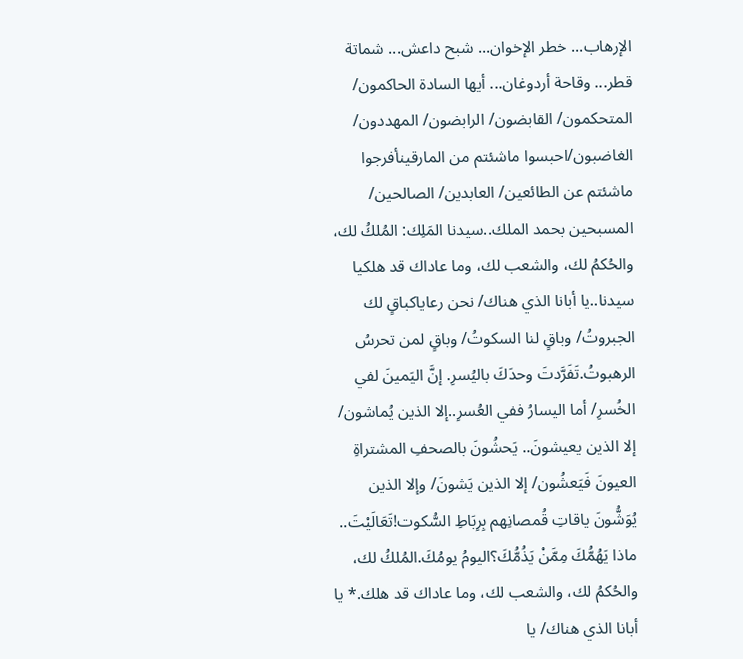الإرهاب... خطر الإخوان... شبح داعش... شماتة قطر... وقاحة أردوغان... أيها السادة الحاكمون/ المتحكمون/ القابضون/ الرابضون/ المهددون/ الغاضبون/احبسوا ماشئتم من المارقينأفرجوا ماشئتم عن الطائعين/ العابدين/ الصالحين/ المسبحين بحمد الملك..سيدنا المَلِك: المُلكُ لك، والحُكمُ لك، والشعب لك، وما عاداك قد هلكيا سيدنا..يا أبانا الذي هناك/ نحن رعاياكباقٍ لك الجبروتُ/ وباقٍ لنا السكوتُ/ وباقٍ لمن تحرسُ الرهبوتُ.تَفَرَّدتَ وحدَكَ باليُسرِ. إنَّ اليَمينَ لفي الخُسرِ/ أما اليسارُ ففي العُسرِ..إلا الذين يُماشون/ إلا الذين يعيشونَ.. يَحشُونَ بالصحفِ المشتراةِ العيونَ فَيَعشُون/ إلا الذين يَشونَ/ وإلا الذين يُوَشُّونَ ياقاتِ قُمصانِهم بِرِبَاطِ السُّكوت!تَعَالَيْتَ.. ماذا يَهُمُّكَ مِمَّنْ يَذُمُّكَ؟اليومُ يومُكَ.المُلكُ لك، والحُكمُ لك، والشعب لك، وما عاداك قد هلك.* يا أبانا الذي هناك/ يا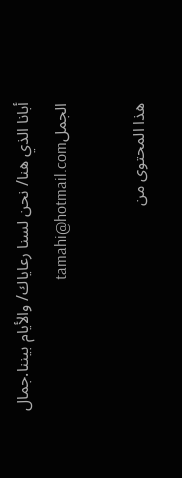أبانا الذي هنا/ نحن لسنا رعاياك/ والأيام بيننا.جمال الجملtamahi@hotmail.com

هذا المحتوى من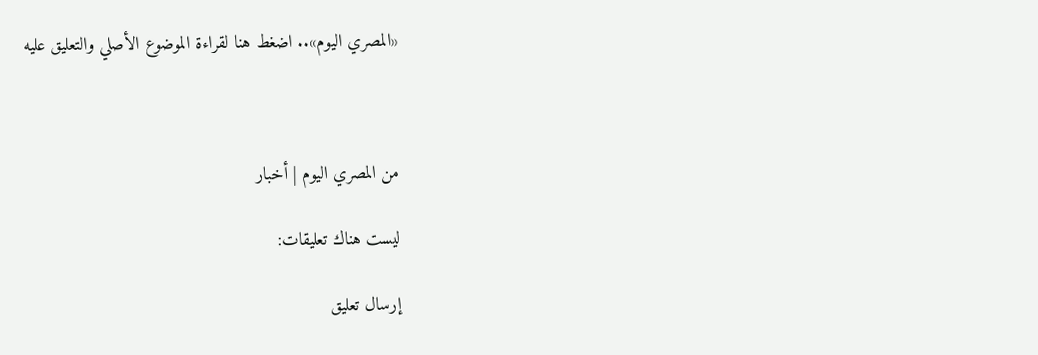«المصري اليوم».. اضغط هنا لقراءة الموضوع الأصلي والتعليق عليه



من المصري اليوم | أخبار

ليست هناك تعليقات:

إرسال تعليق